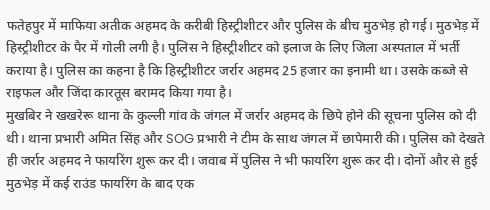फतेहपुर में माफिया अतीक अहमद के करीबी हिस्ट्रीशीटर और पुलिस के बीच मुठभेड़ हो गई। मुठभेड़ में हिस्ट्रीशीटर के पैर में गोली लगी है। पुलिस ने हिस्ट्रीशीटर को इलाज के लिए जिला अस्पताल में भर्ती कराया है। पुलिस का कहना है कि हिस्ट्रीशीटर जर्रार अहमद 25 हजार का इनामी था। उसके कब्जे से राइफल और जिंदा कारतूस बरामद किया गया है।
मुखबिर ने खखरेरू थाना के कुल्ली गांव के जंगल में जर्रार अहमद के छिपे होने की सूचना पुलिस को दी थी। थाना प्रभारी अमित सिंह और SOG प्रभारी ने टीम के साथ जंगल में छापेमारी की। पुलिस को देखते ही जर्रार अहमद ने फायरिंग शुरू कर दी। जवाब में पुलिस ने भी फायरिंग शुरू कर दी। दोनों और से हुई मुठभेड़ में कई राउंड फायरिंग के बाद एक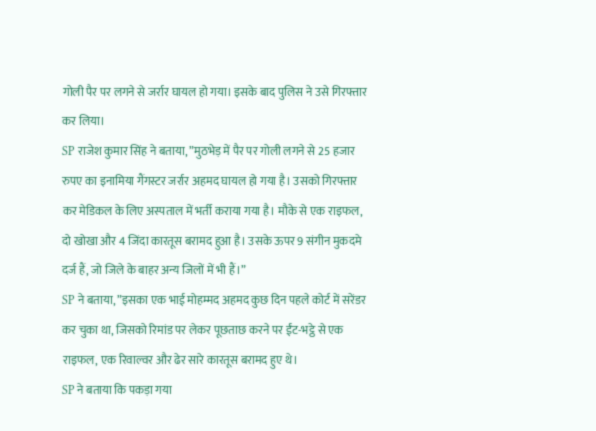गोली पैर पर लगने से जर्रार घायल हो गया। इसके बाद पुलिस ने उसे गिरफ्तार कर लिया।
SP राजेश कुमार सिंह ने बताया, ”मुठभेड़ में पैर पर गोली लगने से 25 हजार रुपए का इनामिया गैंगस्टर जर्रार अहमद घायल हो गया है। उसको गिरफ्तार कर मेडिकल के लिए अस्पताल में भर्ती कराया गया है। मौके से एक राइफल, दो खोखा और 4 जिंदा कारतूस बरामद हुआ है। उसके ऊपर 9 संगीन मुकदमे दर्ज हैं, जो जिले के बाहर अन्य जिलों में भी हैं।”
SP ने बताया, ”इसका एक भाई मोहम्मद अहमद कुछ दिन पहले कोर्ट में सरेंडर कर चुका था, जिसको रिमांड पर लेकर पूछताछ करने पर ईंट-भट्ठे से एक राइफल, एक रिवाल्वर और ढेर सारे कारतूस बरामद हुए थे।
SP ने बताया कि पकड़ा गया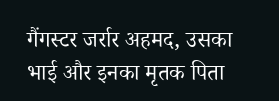गैंगस्टर जर्रार अहमद, उसका भाई और इनका मृतक पिता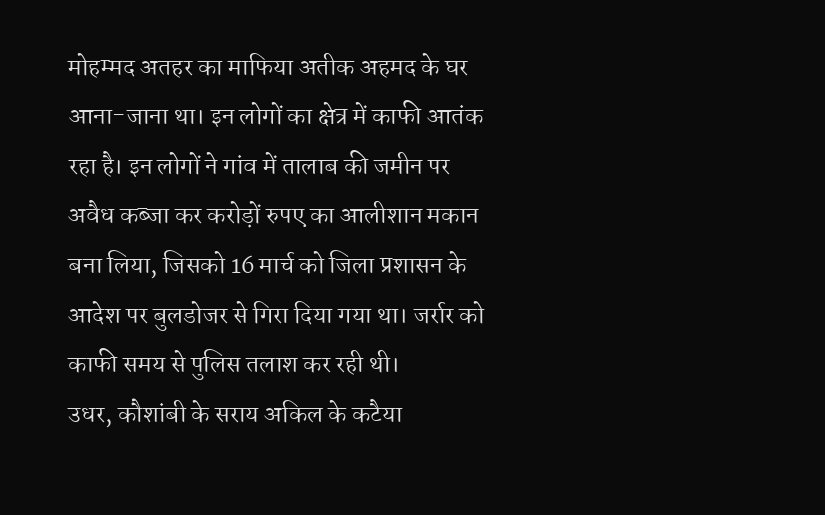मोहम्मद अतहर का माफिया अतीक अहमद के घर आना-जाना था। इन लोगों का क्षेत्र में काफी आतंक रहा है। इन लोगों ने गांव में तालाब की जमीन पर अवैध कब्जा कर करोड़ों रुपए का आलीशान मकान बना लिया, जिसको 16 मार्च को जिला प्रशासन के आदेश पर बुलडोजर से गिरा दिया गया था। जर्रार को काफी समय से पुलिस तलाश कर रही थी।
उधर, कौशांबी के सराय अकिल के कटैया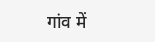गांव में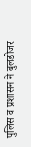पुलिस व प्रशासन ने बुलडोजर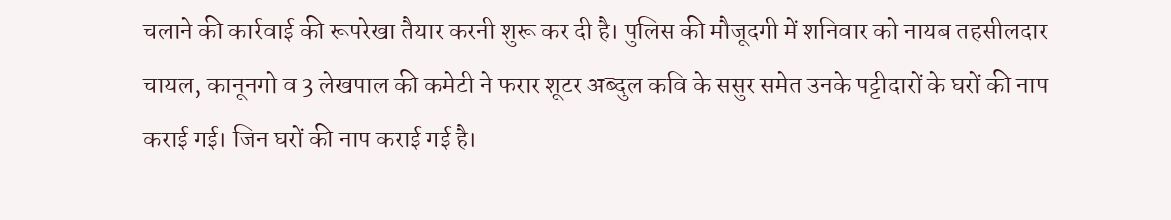चलाने की कार्रवाई की रूपरेखा तैयार करनी शुरू कर दी है। पुलिस की मौजूदगी में शनिवार को नायब तहसीलदार चायल, कानूनगो व 3 लेखपाल की कमेटी ने फरार शूटर अब्दुल कवि के ससुर समेत उनके पट्टीदारों के घरों की नाप कराई गई। जिन घरों की नाप कराई गई है।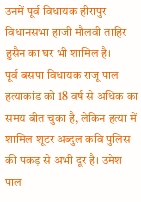उनमें पूर्व विधायक हीरापुर विधानसभा हाजी मौलवी ताहिर हुसैन का घर भी शामिल है।
पूर्व बसपा विधायक राजू पाल हत्याकांड को 18 वर्ष से अधिक का समय बीत चुका है, लेकिन हत्या में शामिल शूटर अब्दुल कवि पुलिस की पकड़ से अभी दूर है। उमेश पाल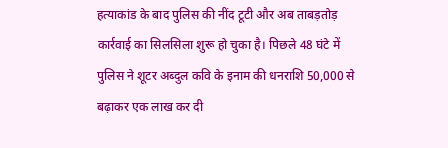हत्याकांड के बाद पुलिस की नींद टूटी और अब ताबड़तोड़ कार्रवाई का सिलसिला शुरू हो चुका है। पिछले 48 घंटे में पुलिस ने शूटर अब्दुल कवि के इनाम की धनराशि 50,000 से बढ़ाकर एक लाख कर दी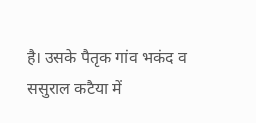है। उसके पैतृक गांव भकंद व ससुराल कटैया में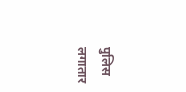पुलिस लगातार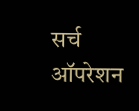सर्च ऑपरेशन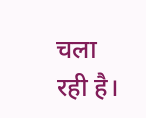चला रही है।